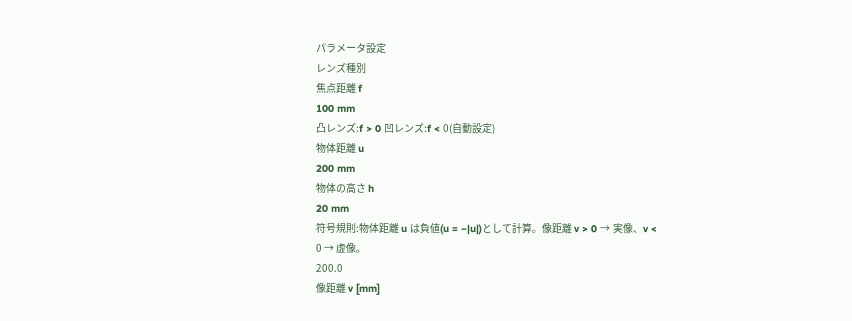パラメータ設定
レンズ種別
焦点距離 f
100 mm
凸レンズ:f > 0 凹レンズ:f < 0(自動設定)
物体距離 u
200 mm
物体の高さ h
20 mm
符号規則:物体距離 u は負値(u = −|u|)として計算。像距離 v > 0 → 実像、v < 0 → 虚像。
200.0
像距離 v [mm]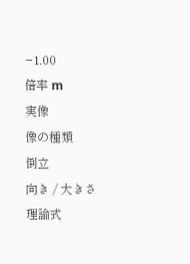−1.00
倍率 m
実像
像の種類
倒立
向き / 大きさ
理論式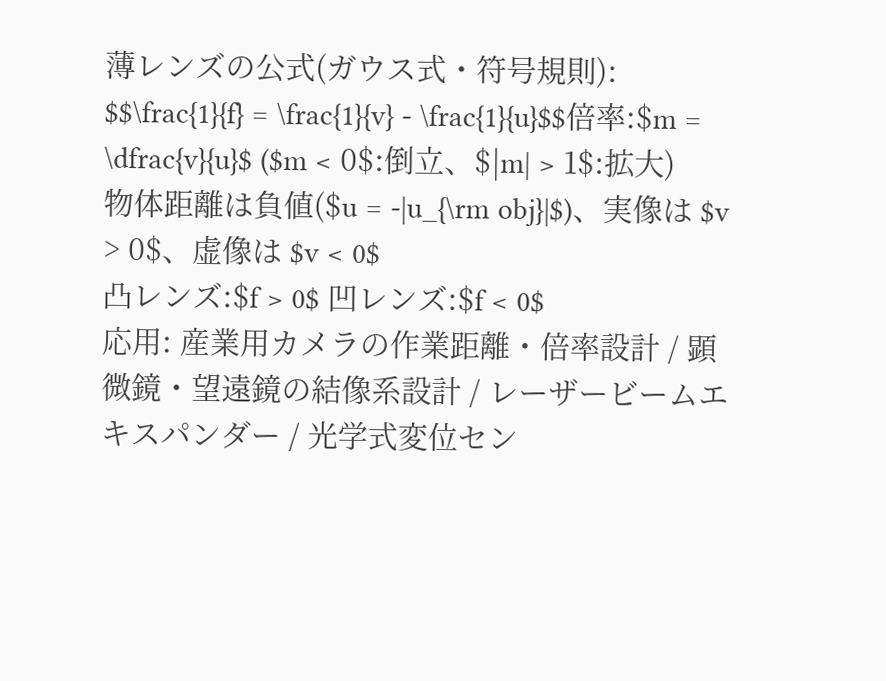薄レンズの公式(ガウス式・符号規則):
$$\frac{1}{f} = \frac{1}{v} - \frac{1}{u}$$倍率:$m = \dfrac{v}{u}$ ($m < 0$:倒立、$|m| > 1$:拡大)
物体距離は負値($u = -|u_{\rm obj}|$)、実像は $v > 0$、虚像は $v < 0$
凸レンズ:$f > 0$ 凹レンズ:$f < 0$
応用: 産業用カメラの作業距離・倍率設計 / 顕微鏡・望遠鏡の結像系設計 / レーザービームエキスパンダー / 光学式変位セン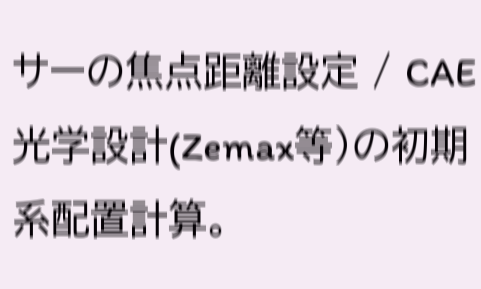サーの焦点距離設定 / CAE光学設計(Zemax等)の初期系配置計算。